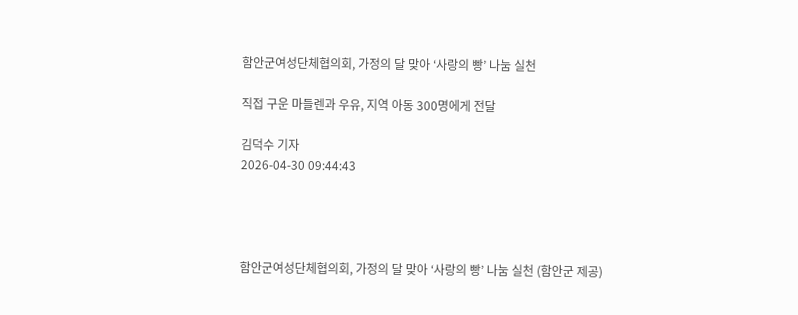함안군여성단체협의회, 가정의 달 맞아 ‘사랑의 빵’ 나눔 실천

직접 구운 마들렌과 우유, 지역 아동 300명에게 전달

김덕수 기자
2026-04-30 09:44:43




함안군여성단체협의회, 가정의 달 맞아 ‘사랑의 빵’ 나눔 실천 (함안군 제공)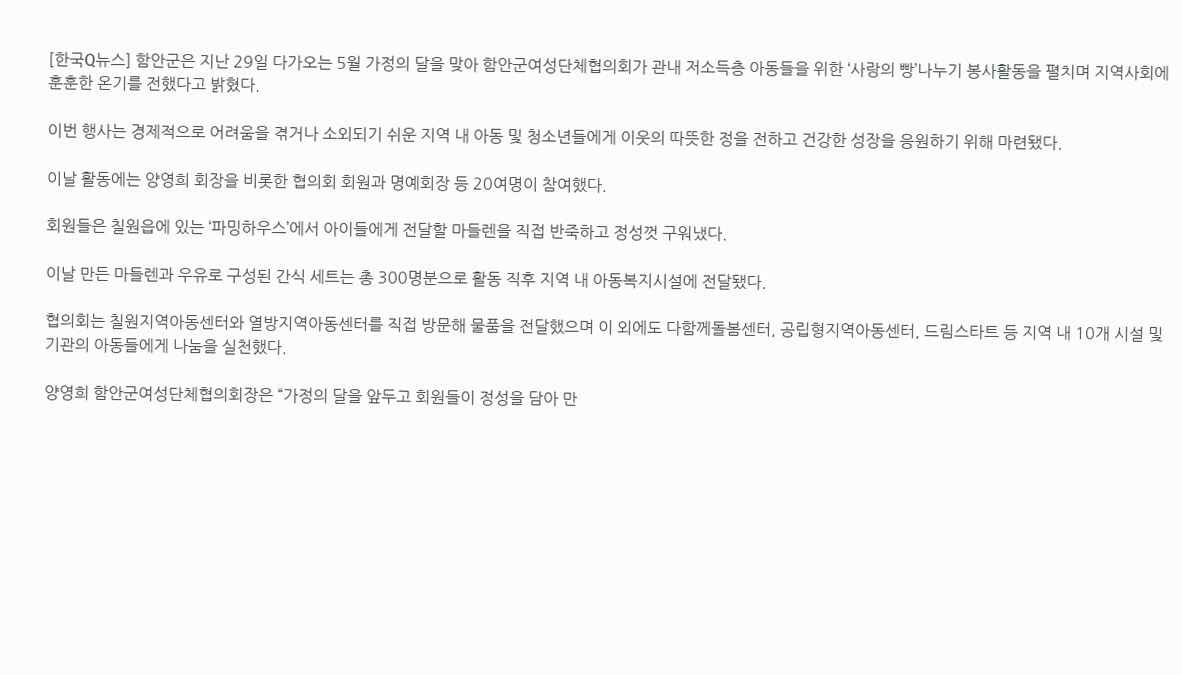[한국Q뉴스] 함안군은 지난 29일 다가오는 5월 가정의 달을 맞아 함안군여성단체협의회가 관내 저소득층 아동들을 위한 ‘사랑의 빵’나누기 봉사활동을 펼치며 지역사회에 훈훈한 온기를 전했다고 밝혔다.

이번 행사는 경제적으로 어려움을 겪거나 소외되기 쉬운 지역 내 아동 및 청소년들에게 이웃의 따뜻한 정을 전하고 건강한 성장을 응원하기 위해 마련됐다.

이날 활동에는 양영희 회장을 비롯한 협의회 회원과 명예회장 등 20여명이 참여했다.

회원들은 칠원읍에 있는 ‘파밍하우스’에서 아이들에게 전달할 마들렌을 직접 반죽하고 정성껏 구워냈다.

이날 만든 마들렌과 우유로 구성된 간식 세트는 총 300명분으로 활동 직후 지역 내 아동복지시설에 전달됐다.

협의회는 칠원지역아동센터와 열방지역아동센터를 직접 방문해 물품을 전달했으며 이 외에도 다함께돌봄센터, 공립형지역아동센터, 드림스타트 등 지역 내 10개 시설 및 기관의 아동들에게 나눔을 실천했다.

양영희 함안군여성단체협의회장은 “가정의 달을 앞두고 회원들이 정성을 담아 만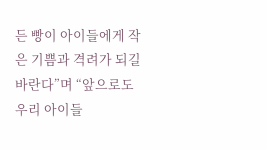든 빵이 아이들에게 작은 기쁨과 격려가 되길 바란다”며 “앞으로도 우리 아이들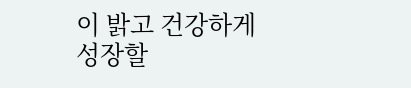이 밝고 건강하게 성장할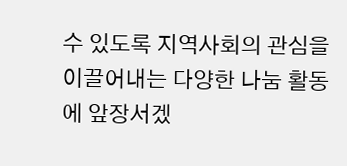수 있도록 지역사회의 관심을 이끌어내는 다양한 나눔 활동에 앞장서겠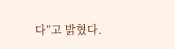다”고 밝혔다.